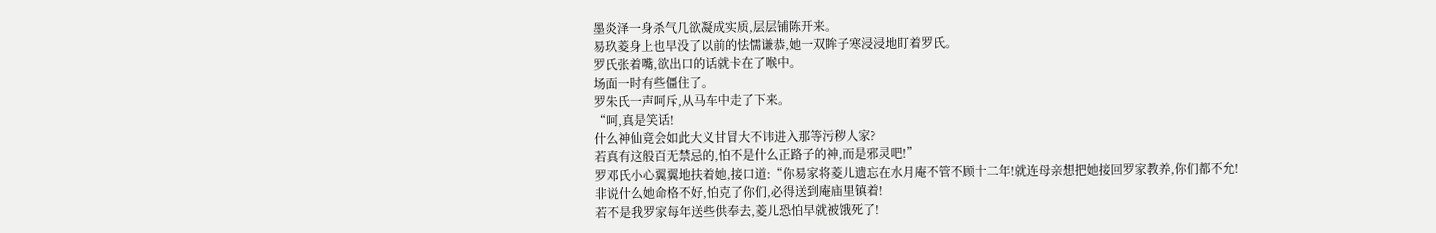墨炎泽一身杀气几欲凝成实质,层层铺陈开来。
易玖菱身上也早没了以前的怯懦谦恭,她一双眸子寒浸浸地盯着罗氏。
罗氏张着嘴,欲出口的话就卡在了喉中。
场面一时有些僵住了。
罗朱氏一声呵斥,从马车中走了下来。
“呵,真是笑话!
什么神仙竟会如此大义甘冒大不讳进入那等污秽人家?
若真有这般百无禁忌的,怕不是什么正路子的神,而是邪灵吧!”
罗邓氏小心翼翼地扶着她,接口道:“你易家将菱儿遗忘在水月庵不管不顾十二年!就连母亲想把她接回罗家教养,你们都不允!
非说什么她命格不好,怕克了你们,必得送到庵庙里镇着!
若不是我罗家每年送些供奉去,菱儿恐怕早就被饿死了!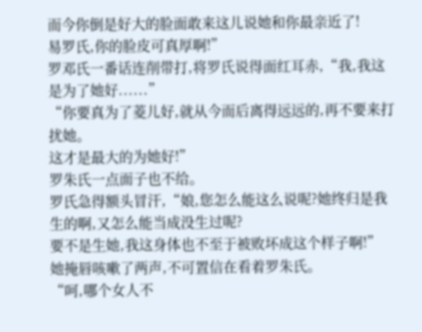而今你倒是好大的脸面敢来这儿说她和你最亲近了!
易罗氏,你的脸皮可真厚啊!”
罗邓氏一番话连削带打,将罗氏说得面红耳赤,“我,我这是为了她好......”
“你要真为了菱儿好,就从今而后离得远远的,再不要来打扰她。
这才是最大的为她好!”
罗朱氏一点面子也不给。
罗氏急得额头冒汗,“娘,您怎么能这么说呢?她终归是我生的啊,又怎么能当成没生过呢?
要不是生她,我这身体也不至于被败坏成这个样子啊!”
她掩唇咳嗽了两声,不可置信在看着罗朱氏。
“呵,哪个女人不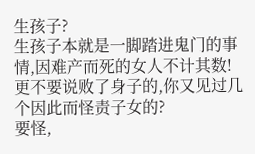生孩子?
生孩子本就是一脚踏进鬼门的事情,因难产而死的女人不计其数!
更不要说败了身子的,你又见过几个因此而怪责子女的?
要怪,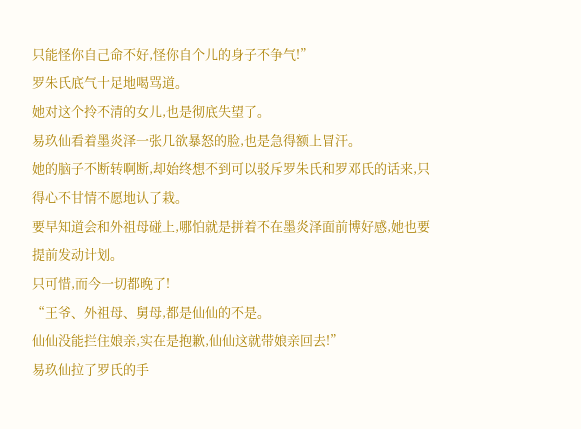只能怪你自己命不好,怪你自个儿的身子不争气!”
罗朱氏底气十足地喝骂道。
她对这个拎不清的女儿,也是彻底失望了。
易玖仙看着墨炎泽一张几欲暴怒的脸,也是急得额上冒汗。
她的脑子不断转啊断,却始终想不到可以驳斥罗朱氏和罗邓氏的话来,只得心不甘情不愿地认了栽。
要早知道会和外祖母碰上,哪怕就是拼着不在墨炎泽面前博好感,她也要提前发动计划。
只可惜,而今一切都晚了!
“王爷、外祖母、舅母,都是仙仙的不是。
仙仙没能拦住娘亲,实在是抱歉,仙仙这就带娘亲回去!”
易玖仙拉了罗氏的手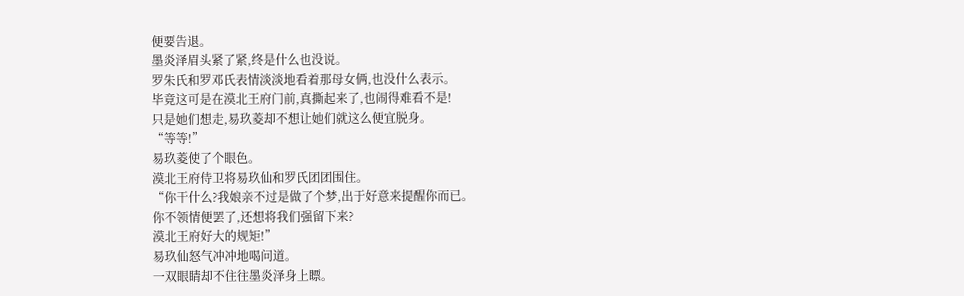便要告退。
墨炎泽眉头紧了紧,终是什么也没说。
罗朱氏和罗邓氏表情淡淡地看着那母女俩,也没什么表示。
毕竟这可是在漠北王府门前,真撕起来了,也闹得难看不是!
只是她们想走,易玖菱却不想让她们就这么便宜脱身。
“等等!”
易玖菱使了个眼色。
漠北王府侍卫将易玖仙和罗氏团团围住。
“你干什么?我娘亲不过是做了个梦,出于好意来提醒你而已。
你不领情便罢了,还想将我们强留下来?
漠北王府好大的规矩!”
易玖仙怒气冲冲地喝问道。
一双眼睛却不住往墨炎泽身上瞟。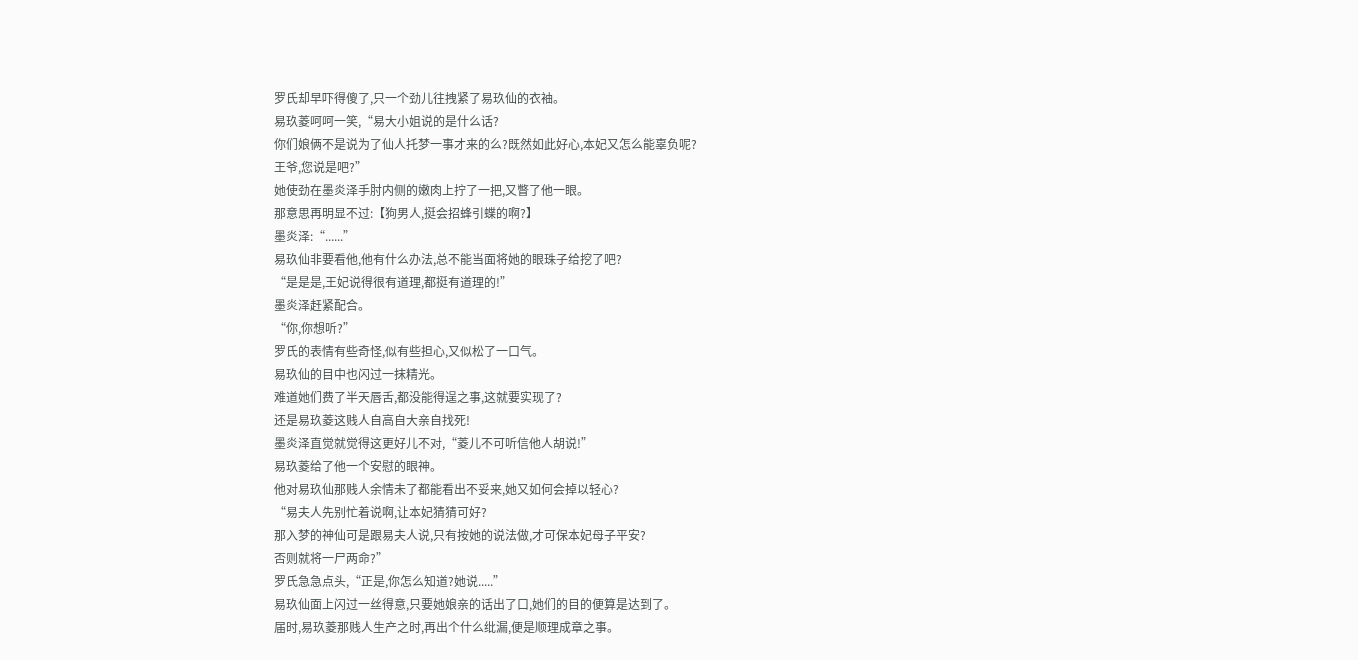罗氏却早吓得傻了,只一个劲儿往拽紧了易玖仙的衣袖。
易玖菱呵呵一笑,“易大小姐说的是什么话?
你们娘俩不是说为了仙人托梦一事才来的么?既然如此好心,本妃又怎么能辜负呢?
王爷,您说是吧?”
她使劲在墨炎泽手肘内侧的嫩肉上拧了一把,又瞥了他一眼。
那意思再明显不过:【狗男人,挺会招蜂引蝶的啊?】
墨炎泽:“......”
易玖仙非要看他,他有什么办法,总不能当面将她的眼珠子给挖了吧?
“是是是,王妃说得很有道理,都挺有道理的!”
墨炎泽赶紧配合。
“你,你想听?”
罗氏的表情有些奇怪,似有些担心,又似松了一口气。
易玖仙的目中也闪过一抹精光。
难道她们费了半天唇舌,都没能得逞之事,这就要实现了?
还是易玖菱这贱人自高自大亲自找死!
墨炎泽直觉就觉得这更好儿不对,“菱儿不可听信他人胡说!”
易玖菱给了他一个安慰的眼神。
他对易玖仙那贱人余情未了都能看出不妥来,她又如何会掉以轻心?
“易夫人先别忙着说啊,让本妃猜猜可好?
那入梦的神仙可是跟易夫人说,只有按她的说法做,才可保本妃母子平安?
否则就将一尸两命?”
罗氏急急点头,“正是,你怎么知道?她说.....”
易玖仙面上闪过一丝得意,只要她娘亲的话出了口,她们的目的便算是达到了。
届时,易玖菱那贱人生产之时,再出个什么纰漏,便是顺理成章之事。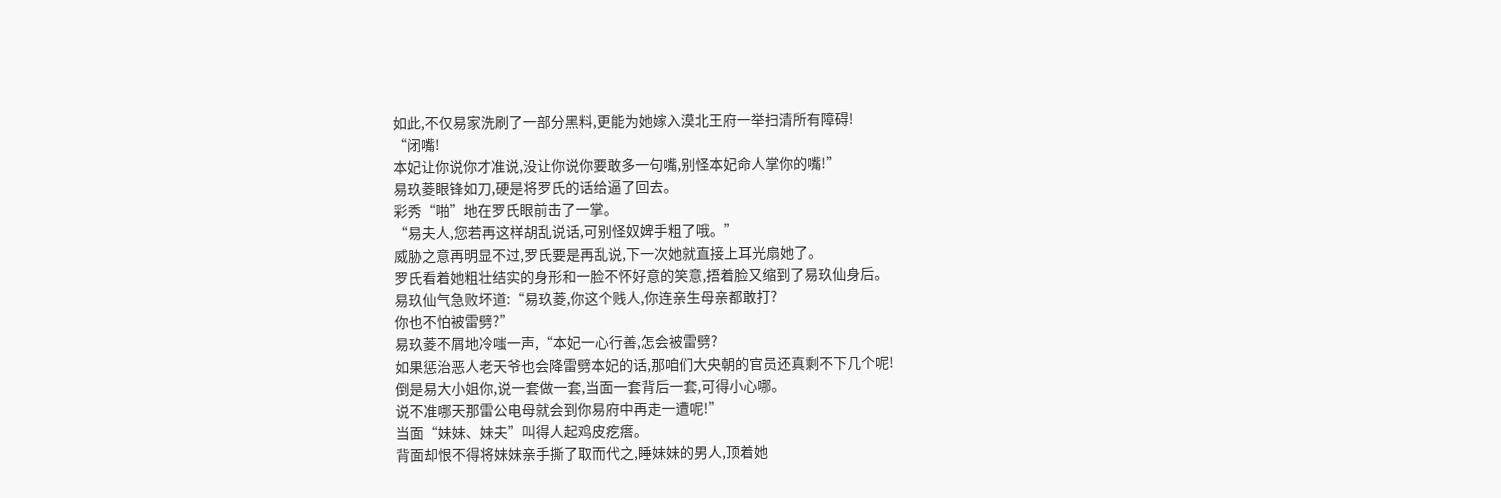如此,不仅易家洗刷了一部分黑料,更能为她嫁入漠北王府一举扫清所有障碍!
“闭嘴!
本妃让你说你才准说,没让你说你要敢多一句嘴,别怪本妃命人掌你的嘴!”
易玖菱眼锋如刀,硬是将罗氏的话给逼了回去。
彩秀“啪”地在罗氏眼前击了一掌。
“易夫人,您若再这样胡乱说话,可别怪奴婢手粗了哦。”
威胁之意再明显不过,罗氏要是再乱说,下一次她就直接上耳光扇她了。
罗氏看着她粗壮结实的身形和一脸不怀好意的笑意,捂着脸又缩到了易玖仙身后。
易玖仙气急败坏道:“易玖菱,你这个贱人,你连亲生母亲都敢打?
你也不怕被雷劈?”
易玖菱不屑地冷嗤一声,“本妃一心行善,怎会被雷劈?
如果惩治恶人老天爷也会降雷劈本妃的话,那咱们大央朝的官员还真剩不下几个呢!
倒是易大小姐你,说一套做一套,当面一套背后一套,可得小心哪。
说不准哪天那雷公电母就会到你易府中再走一遭呢!”
当面“妹妹、妹夫”叫得人起鸡皮疙瘩。
背面却恨不得将妹妹亲手撕了取而代之,睡妹妹的男人,顶着她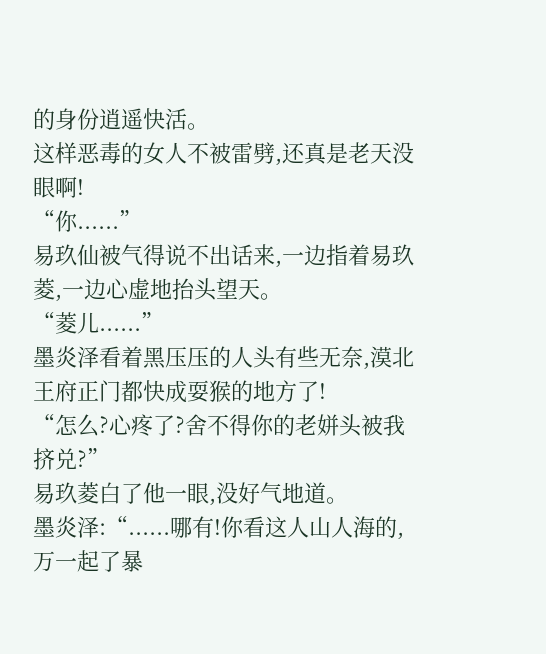的身份逍遥快活。
这样恶毒的女人不被雷劈,还真是老天没眼啊!
“你......”
易玖仙被气得说不出话来,一边指着易玖菱,一边心虚地抬头望天。
“菱儿......”
墨炎泽看着黑压压的人头有些无奈,漠北王府正门都快成耍猴的地方了!
“怎么?心疼了?舍不得你的老姘头被我挤兑?”
易玖菱白了他一眼,没好气地道。
墨炎泽:“......哪有!你看这人山人海的,万一起了暴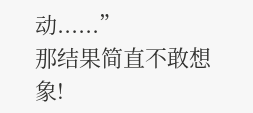动......”
那结果简直不敢想象!